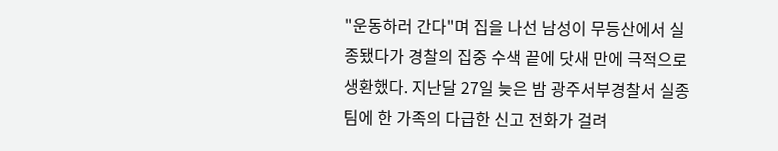"운동하러 간다"며 집을 나선 남성이 무등산에서 실종됐다가 경찰의 집중 수색 끝에 닷새 만에 극적으로 생환했다. 지난달 27일 늦은 밤 광주서부경찰서 실종팀에 한 가족의 다급한 신고 전화가 걸려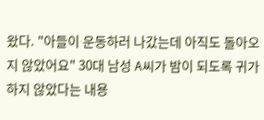왔다. "아들이 운동하러 나갔는데 아직도 돌아오지 않았어요" 30대 남성 A씨가 밤이 되도록 귀가하지 않았다는 내용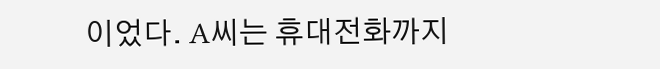이었다. A씨는 휴대전화까지